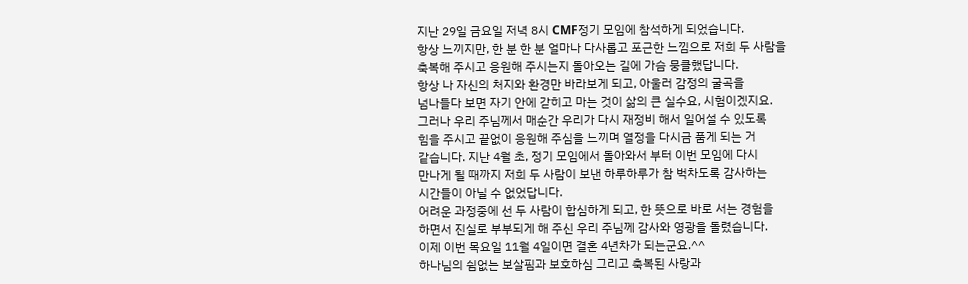지난 29일 금요일 저녁 8시 CMF정기 모임에 참석하게 되었습니다.
항상 느끼지만, 한 분 한 분 얼마나 다사롭고 포근한 느낌으로 저희 두 사람을
축복해 주시고 응원해 주시는지 돌아오는 길에 가슴 뭉클했답니다.
항상 나 자신의 처지와 환경만 바라보게 되고, 아울러 감정의 굴곡을
넘나들다 보면 자기 안에 갇히고 마는 것이 삶의 큰 실수요, 시험이겠지요.
그러나 우리 주님께서 매순간 우리가 다시 재정비 해서 일어설 수 있도록
힘을 주시고 끝없이 응원해 주심을 느끼며 열정을 다시금 품게 되는 거
같습니다. 지난 4월 초, 정기 모임에서 돌아와서 부터 이번 모임에 다시
만나게 될 때까지 저희 두 사람이 보낸 하루하루가 참 벅차도록 감사하는
시간들이 아닐 수 없었답니다.
어려운 과정중에 선 두 사람이 합심하게 되고, 한 뜻으로 바로 서는 경험을
하면서 진실로 부부되게 해 주신 우리 주님께 감사와 영광을 돌렸습니다.
이제 이번 목요일 11월 4일이면 결혼 4년차가 되는군요.^^
하나님의 쉼없는 보살핌과 보호하심 그리고 축복된 사랑과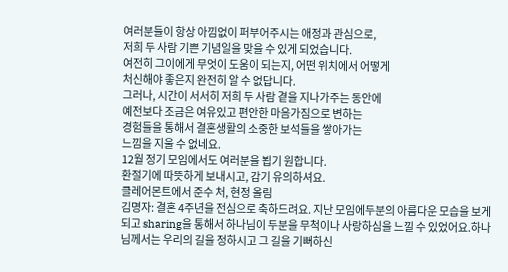여러분들이 항상 아낌없이 퍼부어주시는 애정과 관심으로,
저희 두 사람 기쁜 기념일을 맞을 수 있게 되었습니다.
여전히 그이에게 무엇이 도움이 되는지, 어떤 위치에서 어떻게
처신해야 좋은지 완전히 알 수 없답니다.
그러나, 시간이 서서히 저희 두 사람 곁을 지나가주는 동안에
예전보다 조금은 여유있고 편안한 마음가짐으로 변하는
경험들을 통해서 결혼생활의 소중한 보석들을 쌓아가는
느낌을 지울 수 없네요.
12월 정기 모임에서도 여러분을 뵙기 원합니다.
환절기에 따뜻하게 보내시고, 감기 유의하셔요.
클레어몬트에서 준수 처, 현정 올림
김명자: 결혼 4주년을 전심으로 축하드려요. 지난 모임에두분의 아름다운 모습을 보게되고 sharing을 통해서 하나님이 두분을 무척이나 사랑하심을 느낄 수 있었어요.하나님께서는 우리의 길을 정하시고 그 길을 기뻐하신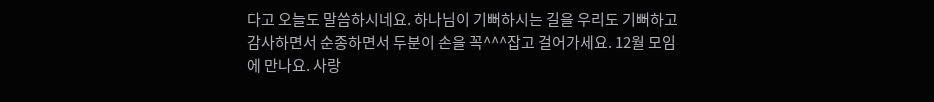다고 오늘도 말씀하시네요. 하나님이 기뻐하시는 길을 우리도 기뻐하고 감사하면서 순종하면서 두분이 손을 꼭^^^잡고 걸어가세요. 12월 모임에 만나요. 사랑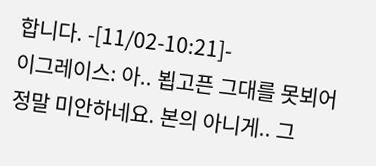합니다. -[11/02-10:21]-
이그레이스: 아.. 뵙고픈 그대를 못뵈어 정말 미안하네요. 본의 아니게.. 그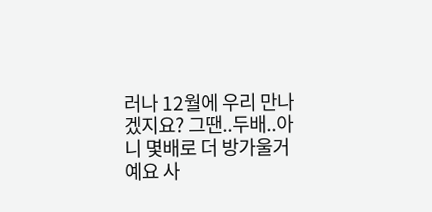러나 12월에 우리 만나겠지요? 그땐..두배..아니 몇배로 더 방가울거예요 사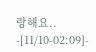랑해요.. -[11/10-02:09]-